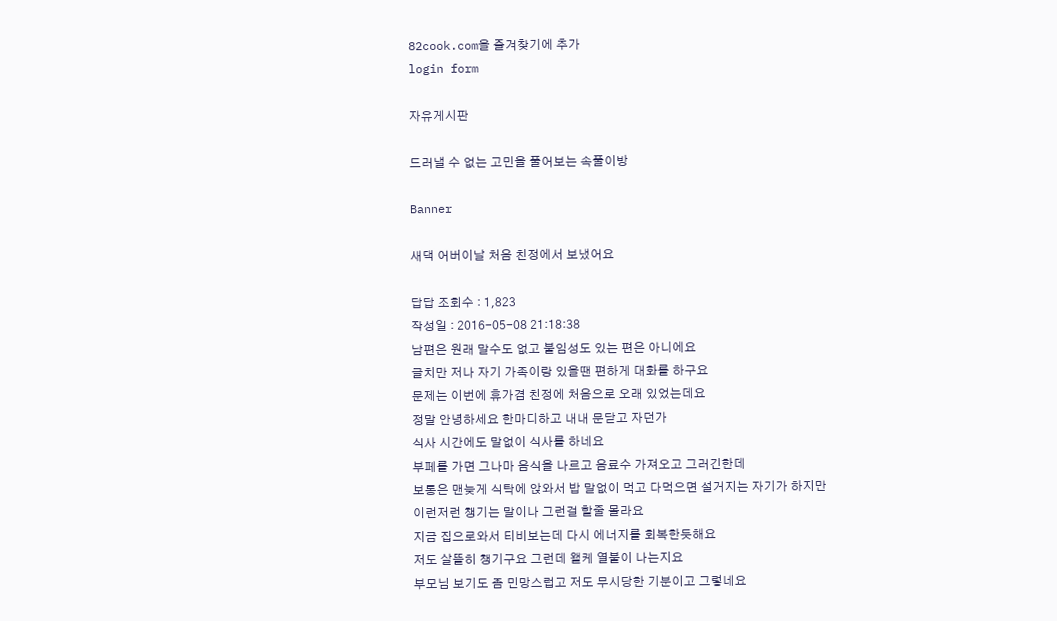82cook.com을 즐겨찾기에 추가
login form

자유게시판

드러낼 수 없는 고민을 풀어보는 속풀이방

Banner

새댁 어버이날 처음 친정에서 보냈어요

답답 조회수 : 1,823
작성일 : 2016-05-08 21:18:38
남편은 원래 말수도 없고 붙임성도 있는 편은 아니에요
글치만 저나 자기 가족이랑 있을땐 편하게 대화를 하구요
문제는 이번에 휴가겸 친정에 처음으로 오래 있었는데요
정말 안녕하세요 한마디하고 내내 문닫고 자던가
식사 시간에도 말없이 식사를 하네요
부페를 가면 그나마 음식을 나르고 음료수 가져오고 그러긴한데
보통은 맨늦게 식탁에 앉와서 밥 말없이 먹고 다먹으면 설거지는 자기가 하지만
이런저런 챙기는 말이나 그런걸 할줄 몰라요
지금 집으로와서 티비보는데 다시 에너지를 회복한듯해요
저도 살뜰히 챙기구요 그런데 왤케 열불이 나는지요
부모님 보기도 좀 민망스럽고 저도 무시당한 기분이고 그렇네요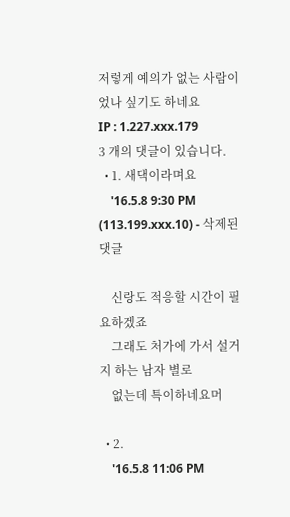저렇게 예의가 없는 사람이었나 싶기도 하네요
IP : 1.227.xxx.179
3 개의 댓글이 있습니다.
  • 1. 새댁이라며요
    '16.5.8 9:30 PM (113.199.xxx.10) - 삭제된댓글

    신랑도 적응할 시간이 필요하겠죠
    그래도 처가에 가서 설거지 하는 남자 별로
    없는데 특이하네요머

  • 2.
    '16.5.8 11:06 PM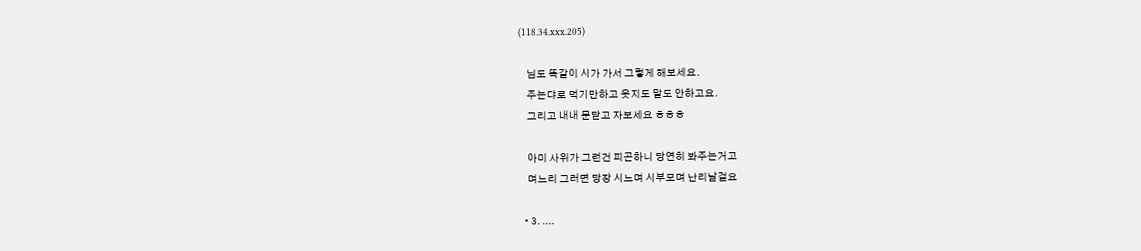(118.34.xxx.205)

    님도 똑같이 시가 가서 그렇게 해보세요.
    주는댜로 먹기만하고 웃지도 말도 안하고요.
    그리고 내내 문닫고 자보세요 ㅎㅎㅎ

    아미 사위가 그런건 피곤하니 당연히 봐주는거고
    며느리 그러면 당장 시느며 시부모며 난리날걸요

  • 3. ....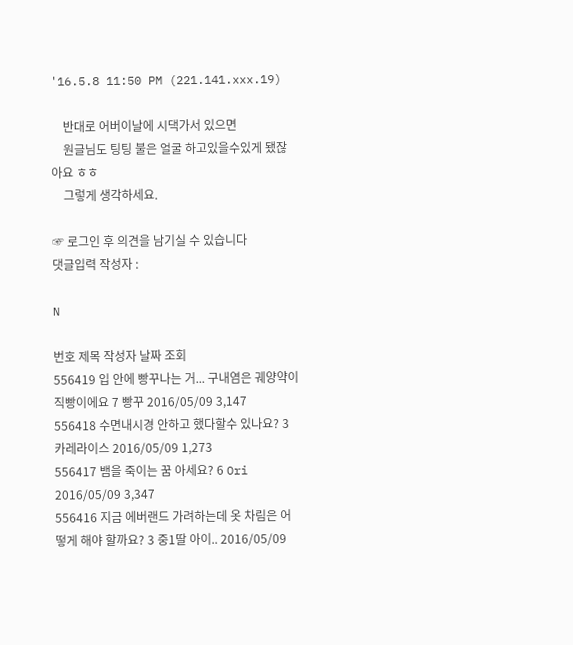'16.5.8 11:50 PM (221.141.xxx.19)

    반대로 어버이날에 시댁가서 있으면
    원글님도 팅팅 불은 얼굴 하고있을수있게 됐잖아요 ㅎㅎ
    그렇게 생각하세요.

☞ 로그인 후 의견을 남기실 수 있습니다
댓글입력 작성자 :

N

번호 제목 작성자 날짜 조회
556419 입 안에 빵꾸나는 거... 구내염은 궤양약이 직빵이에요 7 빵꾸 2016/05/09 3,147
556418 수면내시경 안하고 했다할수 있나요? 3 카레라이스 2016/05/09 1,273
556417 뱀을 죽이는 꿈 아세요? 6 Ori 2016/05/09 3,347
556416 지금 에버랜드 가려하는데 옷 차림은 어떻게 해야 할까요? 3 중1딸 아이.. 2016/05/09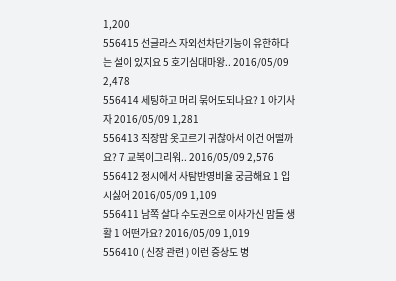1,200
556415 선글라스 자외선차단기능이 유한하다는 설이 있지요 5 호기심대마왕.. 2016/05/09 2,478
556414 세팅하고 머리 묶어도되나요? 1 아기사자 2016/05/09 1,281
556413 직장맘 옷고르기 귀찮아서 이건 어떨까요? 7 교복이그리워.. 2016/05/09 2,576
556412 정시에서 사탐반영비율 궁금해요 1 입시싫어 2016/05/09 1,109
556411 남쪽 살다 수도권으로 이사가신 맘들 생활 1 어떤가요? 2016/05/09 1,019
556410 ( 신장 관련 ) 이런 증상도 병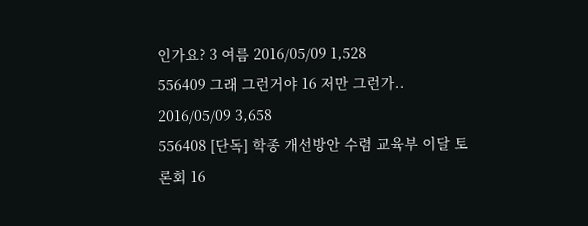인가요? 3 여름 2016/05/09 1,528
556409 그래 그런거야 16 저만 그런가.. 2016/05/09 3,658
556408 [단독] 학종 개선방안 수렴 교육부 이달 토론회 16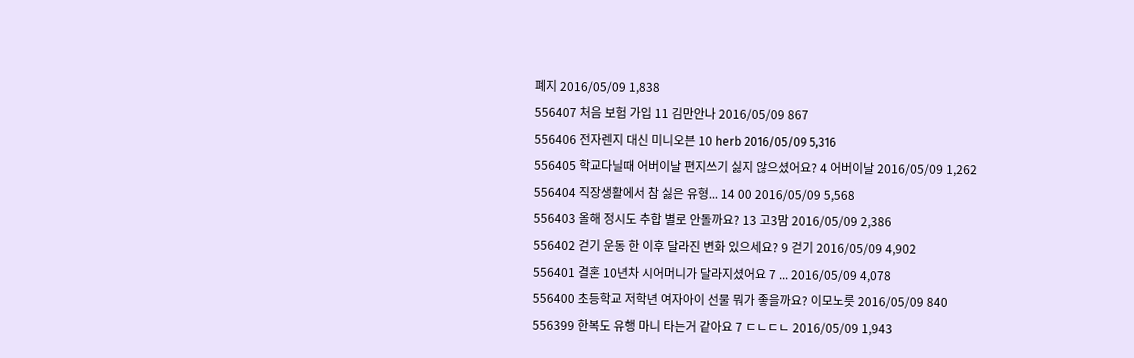폐지 2016/05/09 1,838
556407 처음 보험 가입 11 김만안나 2016/05/09 867
556406 전자렌지 대신 미니오븐 10 herb 2016/05/09 5,316
556405 학교다닐때 어버이날 편지쓰기 싫지 않으셨어요? 4 어버이날 2016/05/09 1,262
556404 직장생활에서 참 싫은 유형... 14 00 2016/05/09 5,568
556403 올해 정시도 추합 별로 안돌까요? 13 고3맘 2016/05/09 2,386
556402 걷기 운동 한 이후 달라진 변화 있으세요? 9 걷기 2016/05/09 4,902
556401 결혼 10년차 시어머니가 달라지셨어요 7 ... 2016/05/09 4,078
556400 초등학교 저학년 여자아이 선물 뭐가 좋을까요? 이모노릇 2016/05/09 840
556399 한복도 유행 마니 타는거 같아요 7 ㄷㄴㄷㄴ 2016/05/09 1,943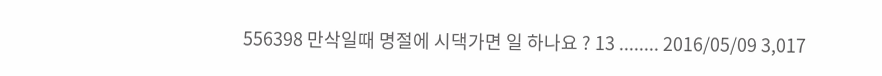556398 만삭일때 명절에 시댁가면 일 하나요 ? 13 ........ 2016/05/09 3,017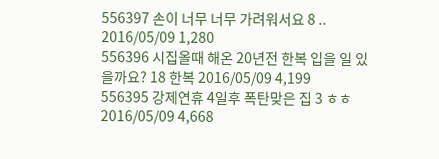556397 손이 너무 너무 가려워서요 8 .. 2016/05/09 1,280
556396 시집올때 해온 20년전 한복 입을 일 있을까요? 18 한복 2016/05/09 4,199
556395 강제연휴 4일후 폭탄맞은 집 3 ㅎㅎ 2016/05/09 4,668